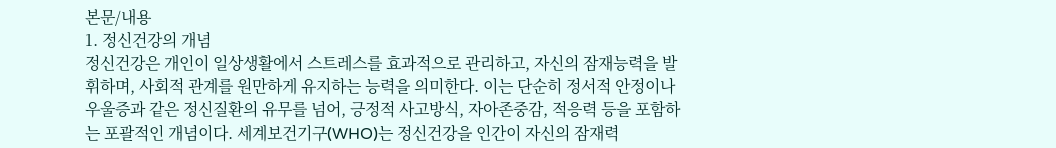본문/내용
1. 정신건강의 개념
정신건강은 개인이 일상생활에서 스트레스를 효과적으로 관리하고, 자신의 잠재능력을 발휘하며, 사회적 관계를 원만하게 유지하는 능력을 의미한다. 이는 단순히 정서적 안정이나 우울증과 같은 정신질환의 유무를 넘어, 긍정적 사고방식, 자아존중감, 적응력 등을 포함하는 포괄적인 개념이다. 세계보건기구(WHO)는 정신건강을 인간이 자신의 잠재력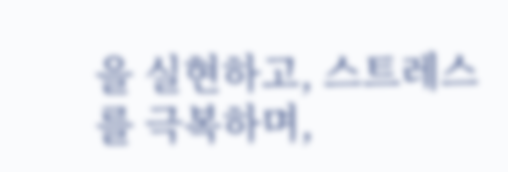을 실현하고, 스트레스를 극복하며,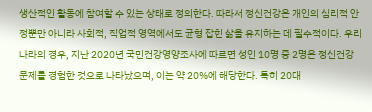생산적인 활동에 참여할 수 있는 상태로 정의한다. 따라서 정신건강은 개인의 심리적 안정뿐만 아니라 사회적, 직업적 영역에서도 균형 잡힌 삶을 유지하는 데 필수적이다. 우리나라의 경우, 지난 2020년 국민건강영양조사에 따르면 성인 10명 중 2명은 정신건강 문제를 경험한 것으로 나타났으며, 이는 약 20%에 해당한다. 특히 20대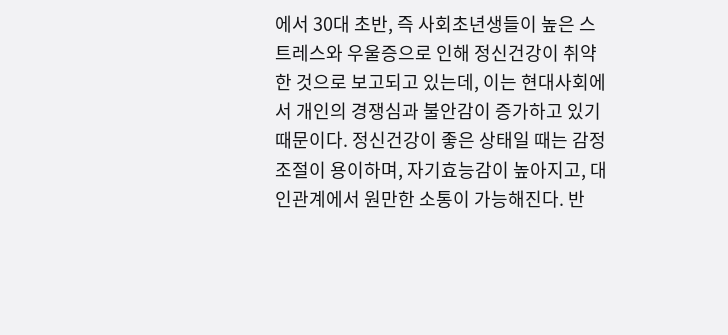에서 30대 초반, 즉 사회초년생들이 높은 스트레스와 우울증으로 인해 정신건강이 취약한 것으로 보고되고 있는데, 이는 현대사회에서 개인의 경쟁심과 불안감이 증가하고 있기 때문이다. 정신건강이 좋은 상태일 때는 감정 조절이 용이하며, 자기효능감이 높아지고, 대인관계에서 원만한 소통이 가능해진다. 반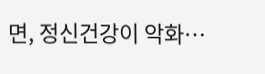면, 정신건강이 악화…